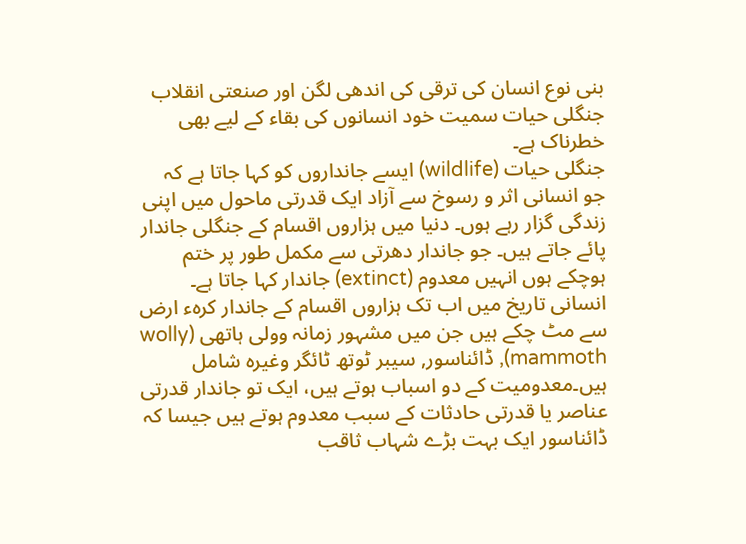بنی نوع انسان کی ترقی کی اندھی لگن اور صنعتی انقلاب جنگلی حیات سمیت خود انسانوں کی بقاء کے لیے بھی خطرناک ہے۔
جنگلی حیات (wildlife) ایسے جانداروں کو کہا جاتا ہے کہ جو انسانی اثر و رسوخ سے آزاد ایک قدرتی ماحول میں اپنی زندگی گزار رہے ہوں۔ دنیا میں ہزاروں اقسام کے جنگلی جاندار پائے جاتے ہیں۔ جو جاندار دھرتی سے مکمل طور پر ختم ہوچکے ہوں انہیں معدوم (extinct) جاندار کہا جاتا ہے۔
انسانی تاریخ میں اب تک ہزاروں اقسام کے جاندار کرہء ارض سے مٹ چکے ہیں جن میں مشہور زمانہ وولی ہاتھی (wolly mammoth), ڈائناسور, سیبر ٹوتھ ٹائگر وغیرہ شامل ہیں۔معدومیت کے دو اسباب ہوتے ہیں، ایک تو جاندار قدرتی عناصر یا قدرتی حادثات کے سبب معدوم ہوتے ہیں جیسا کہ ڈائناسور ایک بہت بڑے شہاب ثاقب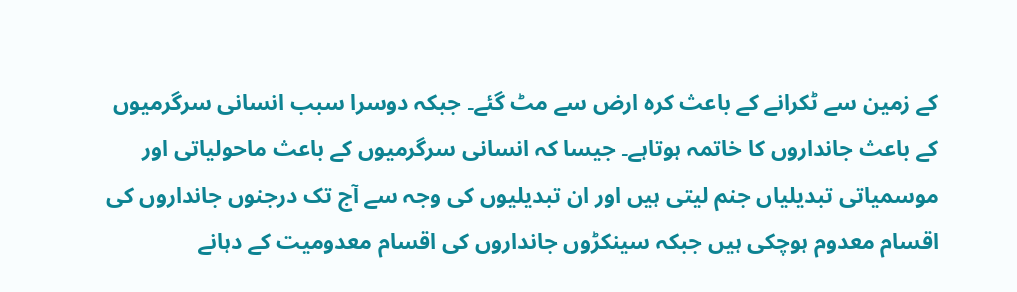کے زمین سے ٹکرانے کے باعث کرہ ارض سے مٹ گئے۔ جبکہ دوسرا سبب انسانی سرگرمیوں کے باعث جانداروں کا خاتمہ ہوتاہے۔ جیسا کہ انسانی سرگرمیوں کے باعث ماحولیاتی اور موسمیاتی تبدیلیاں جنم لیتی ہیں اور ان تبدیلیوں کی وجہ سے آج تک درجنوں جانداروں کی اقسام معدوم ہوچکی ہیں جبکہ سینکڑوں جانداروں کی اقسام معدومیت کے دہانے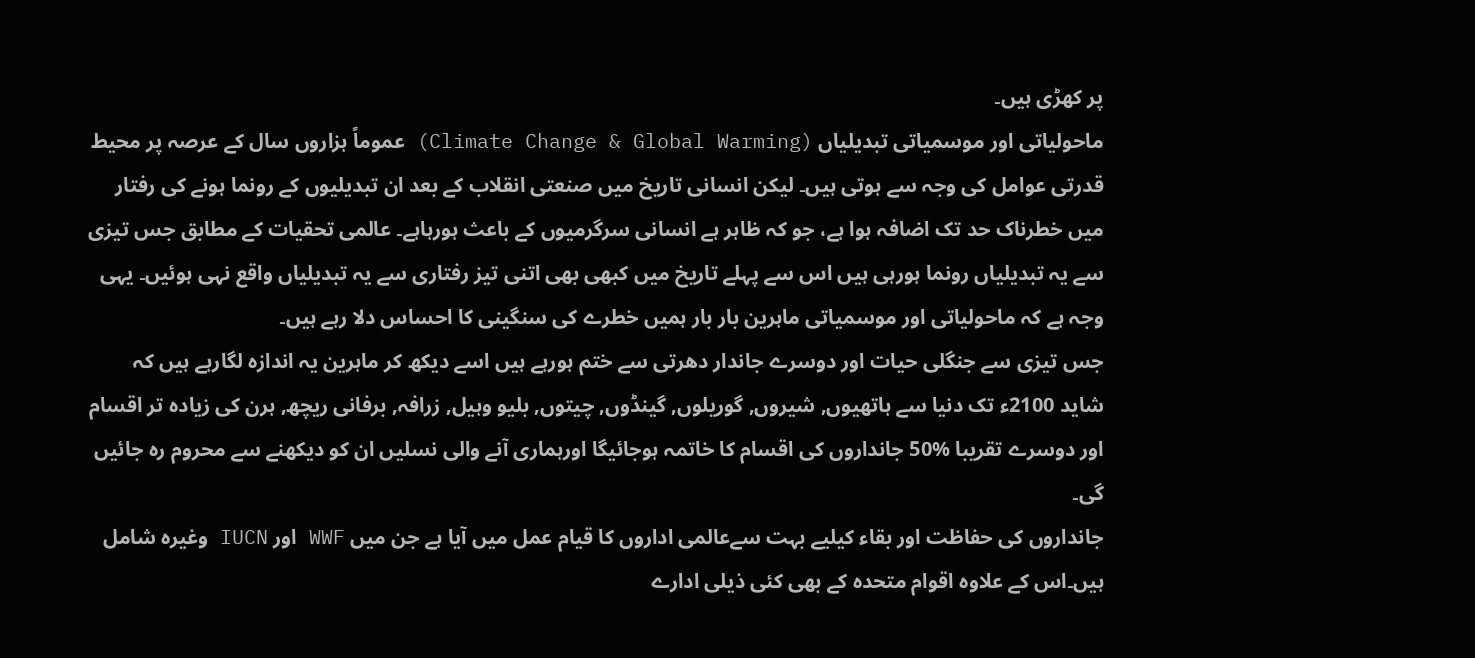پر کھڑی ہیں۔
ماحولیاتی اور موسمیاتی تبدیلیاں (Climate Change & Global Warming) عموماً ہزاروں سال کے عرصہ پر محیط قدرتی عوامل کی وجہ سے ہوتی ہیں۔ لیکن انسانی تاریخ میں صنعتی انقلاب کے بعد ان تبدیلیوں کے رونما ہونے کی رفتار میں خطرناک حد تک اضافہ ہوا ہے، جو کہ ظاہر ہے انسانی سرگرمیوں کے باعث ہورہاہے۔ عالمی تحقیات کے مطابق جس تیزی سے یہ تبدیلیاں رونما ہورہی ہیں اس سے پہلے تاریخ میں کبھی بھی اتنی تیز رفتاری سے یہ تبدیلیاں واقع نہی ہوئیں۔ یہی وجہ ہے کہ ماحولیاتی اور موسمیاتی ماہرین بار بار ہمیں خطرے کی سنگینی کا احساس دلا رہے ہیں۔
جس تیزی سے جنگلی حیات اور دوسرے جاندار دھرتی سے ختم ہورہے ہیں اسے دیکھ کر ماہرین یہ اندازہ لگارہے ہیں کہ شاید 2100ء تک دنیا سے ہاتھیوں, شیروں, گوریلوں, گینڈوں, چیتوں, بلیو وہیل, زرافہ, برفانی ریچھ, ہرن کی زیادہ تر اقسام اور دوسرے تقریبا %50 جانداروں کی اقسام کا خاتمہ ہوجائیگا اورہماری آنے والی نسلیں ان کو دیکھنے سے محروم رہ جائیں گی۔
جانداروں کی حفاظت اور بقاء کیلیے بہت سےعالمی اداروں کا قیام عمل میں آیا ہے جن میں WWF اور IUCN وغیرہ شامل ہیں۔اس کے علاوہ اقوام متحدہ کے بھی کئی ذیلی ادارے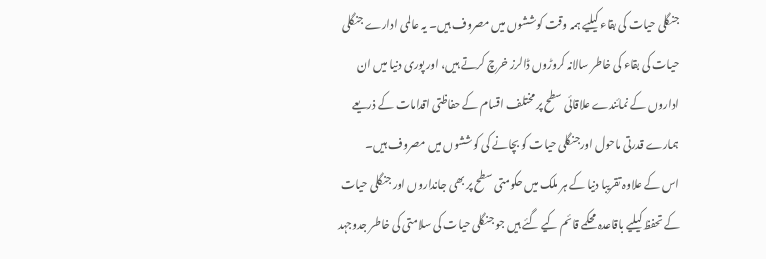جنگلی حیات کی بقاء کیلیے ہمہ وقت کوششوں میں مصروف ہیں۔ یہ عالمی ادارے جنگلی حیات کی بقاء کی خاطر سالانہ کروڑوں ڈالرز خرچ کرتے ہیں، اور پوری دنیا میں ان اداروں کے نمائندے علاقائی سطح پر مختلف اقسام کے حفاظتی اقدامات کے ذریعے ہمارے قدرتی ماحول اورجنگلی حیات کو بچانے کی کوششوں میں مصروف ہیں۔
اس کے علاوہ تقریبا دنیا کے ہر ملک میں حکومتی سطح پر بھی جانداروں اور جنگلی حیات کے تحفظ کیلیے باقاعدہ محکمے قائم کیے گئے ہیں جو جنگلی حیات کی سلامتی کی خاطر جدوجہد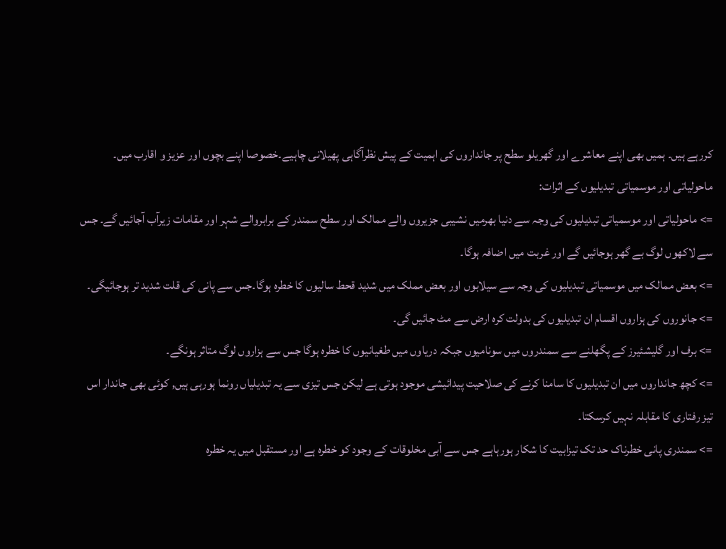کررہے ہیں۔ ہمیں بھی اپنے معاشرے اور گھریلو سطح پر جانداروں کی اہمیت کے پیش نظرآگاہی پھیلانی چاہیے۔خصوصا اپنے بچوں اور عزیز و اقارب میں۔
ماحولیاتی اور موسمیاتی تبدیلیوں کے اثرات:
=> ماحولیاتی اور موسمیاتی تبدیلیوں کی وجہ سے دنیا بھرمیں نشیبی جزیروں والے ممالک اور سطح سمندر کے برابروالے شہر اور مقامات زیرآب آجائیں گے۔ جس سے لاکھوں لوگ بے گھر ہوجائیں گے اور غربت میں اضافہ ہوگا۔
=> بعض ممالک میں موسمیاتی تبدیلیوں کی وجہ سے سیلابوں اور بعض مملک میں شدید قحط سالیوں کا خطرہ ہوگا۔جس سے پانی کی قلت شدید تر ہوجائیگی۔
=> جانوروں کی ہزاروں اقسام ان تبدیلیوں کی بدولت کرہ ارض سے مٹ جائیں گی۔
=> برف اور گلیشئیرز کے پگھلنے سے سمندروں میں سونامیوں جبکہ دریاوں میں طغیانیوں کا خطرہ ہوگا جس سے ہزاروں لوگ متاثر ہونگے۔
=> کچھ جانداروں میں ان تبدیلیوں کا سامنا کرنے کی صلاحیت پیدائیشی موجود ہوتی ہے لیکن جس تیزی سے یہ تبدیلیاں رونما ہورہی ہیں, کوئی بھی جاندار اس تیز رفتاری کا مقابلہ نہیں کرسکتا۔
=> سمندری پانی خطرناک حد تک تیزابیت کا شکار ہورہاہے جس سے آبی مخلوقات کے وجود کو خطرہ ہے اور مستقبل میں یہ خطرہ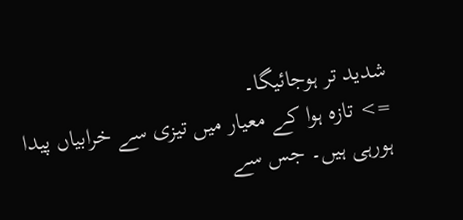شدید تر ہوجائیگا۔
=> تازہ ہوا کے معیار میں تیزی سے خرابیاں پیدا ہورہی ہیں۔ جس سے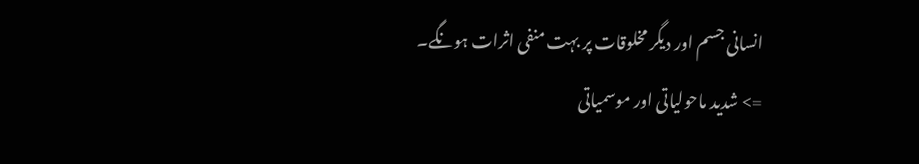انسانی جسم اور دیگر مخلوقات پر بہت منفی اثرات ہونگے۔
=> شدید ماحولیاتی اور موسمیاتی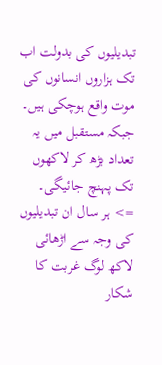تبدیلیوں کی بدولت اب تک ہزاروں انسانوں کی موت واقع ہوچکی ہیں۔ جبکہ مستقبل میں یہ تعداد بڑھ کر لاکھوں تک پہنچ جائیگی۔
=> ہر سال ان تبدیلیوں کی وجہ سے اڑھائی لاکھ لوگ غربت کا شکار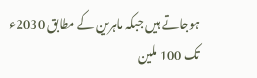ہوجاتے ہیں جبکہ ماہرین کے مطابق 2030ء تک 100 ملین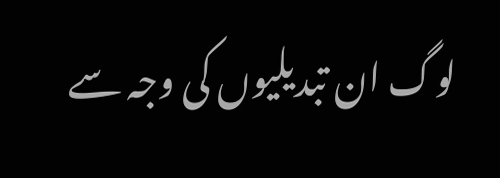لوگ ان تبدیلیوں کی وجہ سے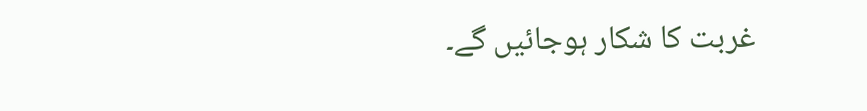غربت کا شکار ہوجائیں گے۔